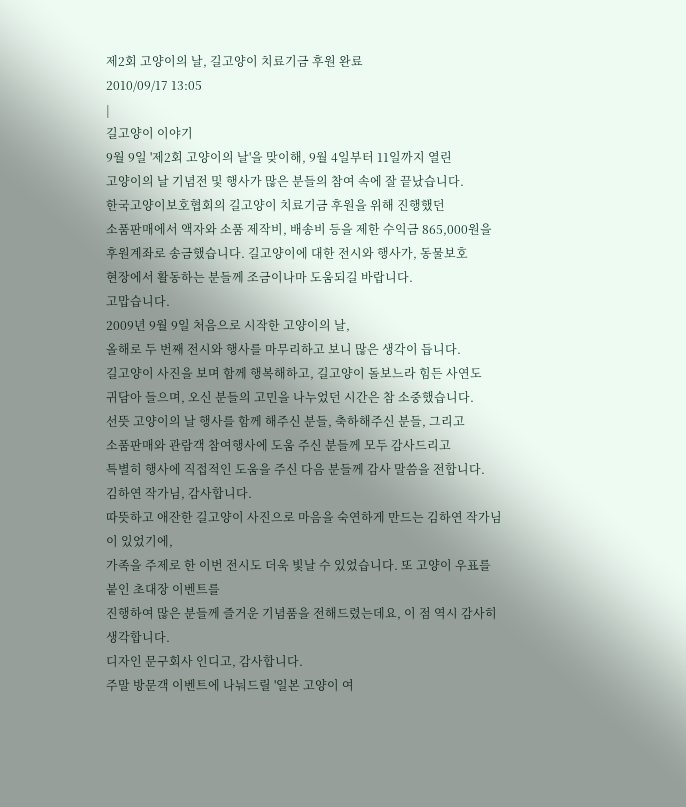제2회 고양이의 날, 길고양이 치료기금 후원 완료
2010/09/17 13:05
|
길고양이 이야기
9월 9일 '제2회 고양이의 날'을 맞이해, 9월 4일부터 11일까지 열린
고양이의 날 기념전 및 행사가 많은 분들의 참여 속에 잘 끝났습니다.
한국고양이보호협회의 길고양이 치료기금 후원을 위해 진행했던
소품판매에서 액자와 소품 제작비, 배송비 등을 제한 수익금 865,000원을
후원계좌로 송금했습니다. 길고양이에 대한 전시와 행사가, 동물보호
현장에서 활동하는 분들께 조금이나마 도움되길 바랍니다.
고맙습니다.
2009년 9월 9일 처음으로 시작한 고양이의 날,
올해로 두 번째 전시와 행사를 마무리하고 보니 많은 생각이 듭니다.
길고양이 사진을 보며 함께 행복해하고, 길고양이 돌보느라 힘든 사연도
귀담아 들으며, 오신 분들의 고민을 나누었던 시간은 참 소중했습니다.
선뜻 고양이의 날 행사를 함께 해주신 분들, 축하해주신 분들, 그리고
소품판매와 관람객 참여행사에 도움 주신 분들께 모두 감사드리고
특별히 행사에 직접적인 도움을 주신 다음 분들께 감사 말씀을 전합니다.
김하연 작가님, 감사합니다.
따뜻하고 애잔한 길고양이 사진으로 마음을 숙연하게 만드는 김하연 작가님이 있었기에,
가족을 주제로 한 이번 전시도 더욱 빛날 수 있었습니다. 또 고양이 우표를 붙인 초대장 이벤트를
진행하여 많은 분들께 즐거운 기념품을 전해드렸는데요, 이 점 역시 감사히 생각합니다.
디자인 문구회사 인디고, 감사합니다.
주말 방문객 이벤트에 나눠드릴 '일본 고양이 여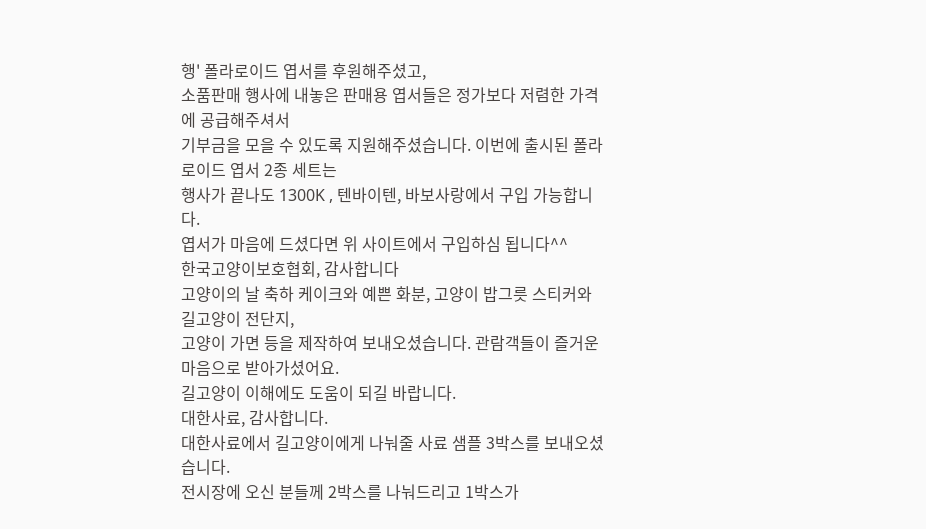행' 폴라로이드 엽서를 후원해주셨고,
소품판매 행사에 내놓은 판매용 엽서들은 정가보다 저렴한 가격에 공급해주셔서
기부금을 모을 수 있도록 지원해주셨습니다. 이번에 출시된 폴라로이드 엽서 2종 세트는
행사가 끝나도 1300K , 텐바이텐, 바보사랑에서 구입 가능합니다.
엽서가 마음에 드셨다면 위 사이트에서 구입하심 됩니다^^
한국고양이보호협회, 감사합니다
고양이의 날 축하 케이크와 예쁜 화분, 고양이 밥그릇 스티커와 길고양이 전단지,
고양이 가면 등을 제작하여 보내오셨습니다. 관람객들이 즐거운 마음으로 받아가셨어요.
길고양이 이해에도 도움이 되길 바랍니다.
대한사료, 감사합니다.
대한사료에서 길고양이에게 나눠줄 사료 샘플 3박스를 보내오셨습니다.
전시장에 오신 분들께 2박스를 나눠드리고 1박스가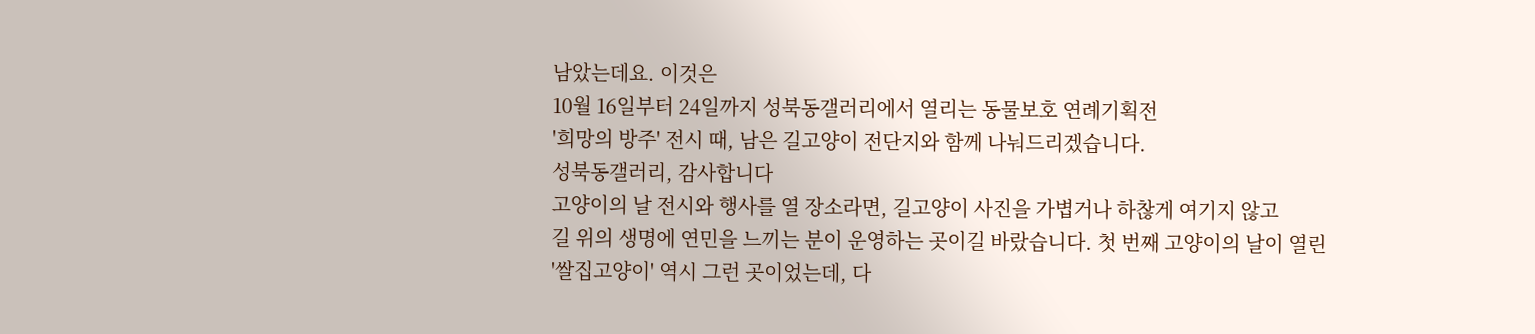남았는데요. 이것은
10월 16일부터 24일까지 성북동갤러리에서 열리는 동물보호 연례기획전
'희망의 방주' 전시 때, 남은 길고양이 전단지와 함께 나눠드리겠습니다.
성북동갤러리, 감사합니다
고양이의 날 전시와 행사를 열 장소라면, 길고양이 사진을 가볍거나 하찮게 여기지 않고
길 위의 생명에 연민을 느끼는 분이 운영하는 곳이길 바랐습니다. 첫 번째 고양이의 날이 열린
'쌀집고양이' 역시 그런 곳이었는데, 다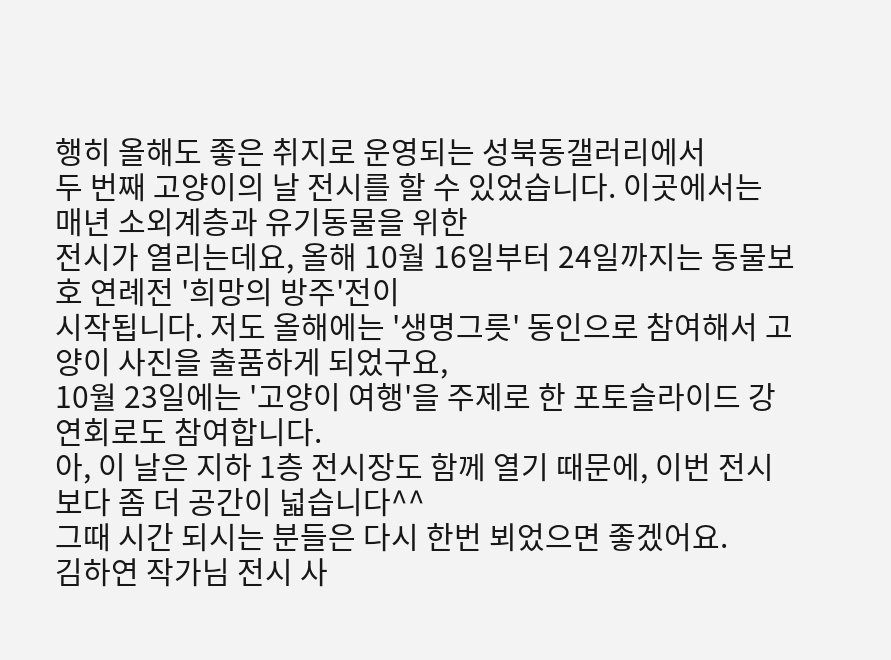행히 올해도 좋은 취지로 운영되는 성북동갤러리에서
두 번째 고양이의 날 전시를 할 수 있었습니다. 이곳에서는 매년 소외계층과 유기동물을 위한
전시가 열리는데요, 올해 10월 16일부터 24일까지는 동물보호 연례전 '희망의 방주'전이
시작됩니다. 저도 올해에는 '생명그릇' 동인으로 참여해서 고양이 사진을 출품하게 되었구요,
10월 23일에는 '고양이 여행'을 주제로 한 포토슬라이드 강연회로도 참여합니다.
아, 이 날은 지하 1층 전시장도 함께 열기 때문에, 이번 전시보다 좀 더 공간이 넓습니다^^
그때 시간 되시는 분들은 다시 한번 뵈었으면 좋겠어요.
김하연 작가님 전시 사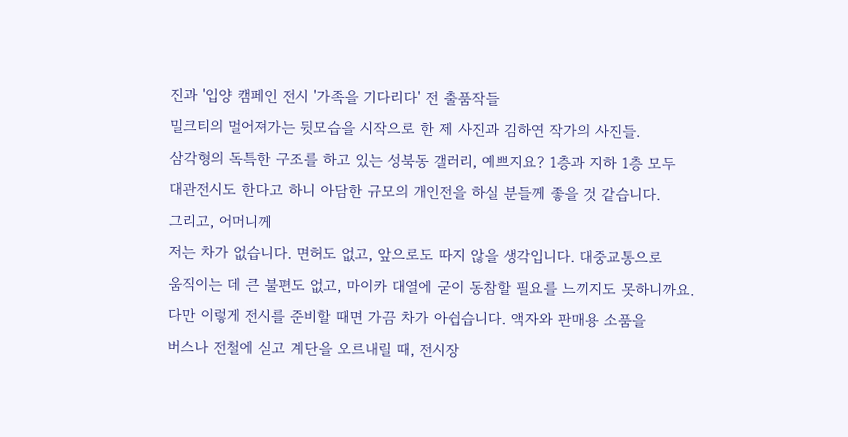진과 '입양 캠페인 전시 '가족을 기다리다' 전 출품작들
밀크티의 멀어져가는 뒷모습을 시작으로 한 제 사진과 김하연 작가의 사진들.
삼각형의 독특한 구조를 하고 있는 성북동 갤러리, 예쁘지요? 1층과 지하 1층 모두
대관전시도 한다고 하니 아담한 규모의 개인전을 하실 분들께 좋을 것 같습니다.
그리고, 어머니께
저는 차가 없습니다. 면허도 없고, 앞으로도 따지 않을 생각입니다. 대중교통으로
움직이는 데 큰 불편도 없고, 마이카 대열에 굳이 동참할 필요를 느끼지도 못하니까요.
다만 이렇게 전시를 준비할 때면 가끔 차가 아쉽습니다. 액자와 판매용 소품을
버스나 전철에 싣고 계단을 오르내릴 때, 전시장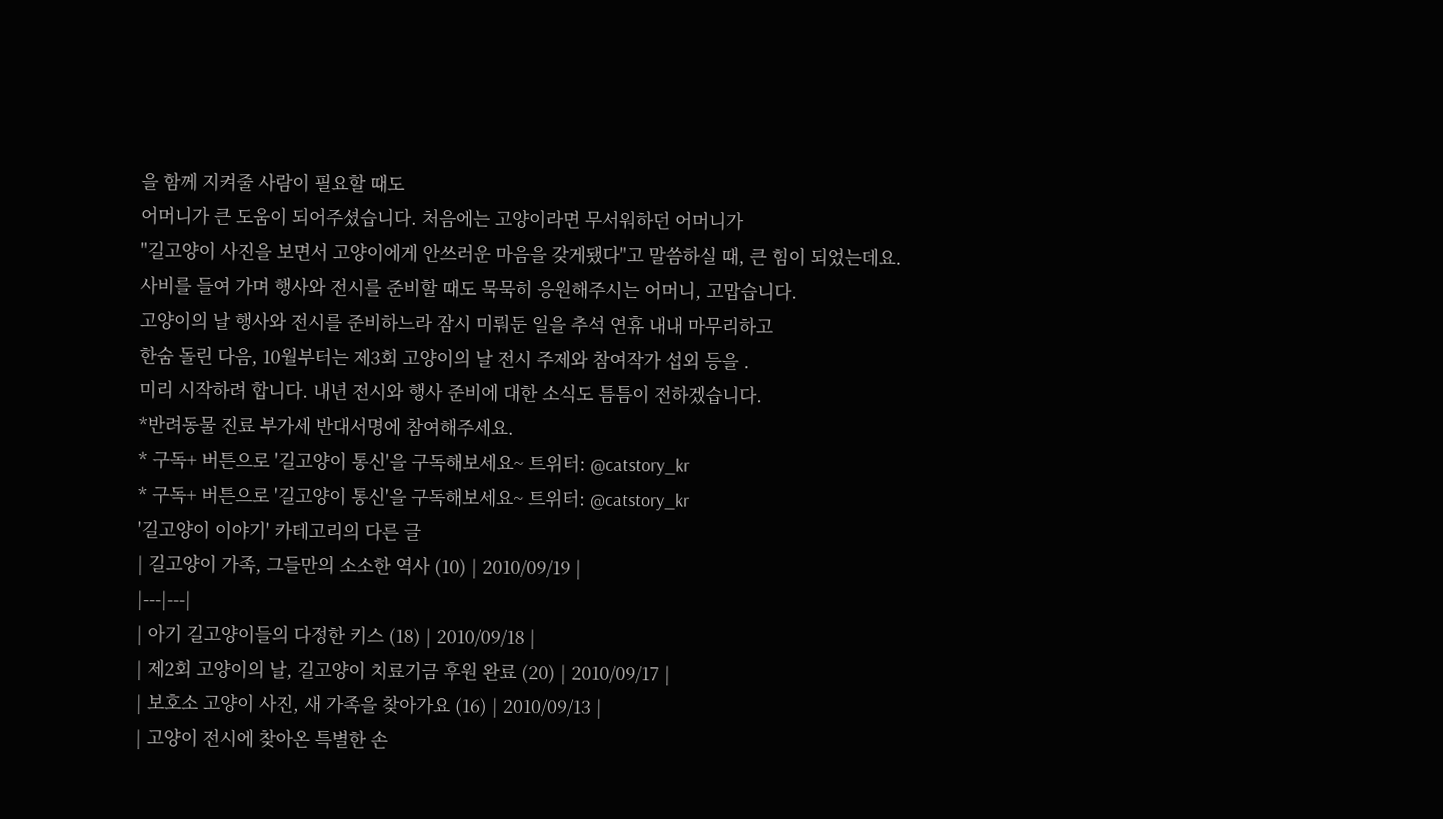을 함께 지켜줄 사람이 필요할 때도
어머니가 큰 도움이 되어주셨습니다. 처음에는 고양이라면 무서워하던 어머니가
"길고양이 사진을 보면서 고양이에게 안쓰러운 마음을 갖게됐다"고 말씀하실 때, 큰 힘이 되었는데요.
사비를 들여 가며 행사와 전시를 준비할 때도 묵묵히 응원해주시는 어머니, 고맙습니다.
고양이의 날 행사와 전시를 준비하느라 잠시 미뤄둔 일을 추석 연휴 내내 마무리하고
한숨 돌린 다음, 10월부터는 제3회 고양이의 날 전시 주제와 참여작가 섭외 등을 .
미리 시작하려 합니다. 내년 전시와 행사 준비에 대한 소식도 틈틈이 전하겠습니다.
*반려동물 진료 부가세 반대서명에 참여해주세요.
* 구독+ 버튼으로 '길고양이 통신'을 구독해보세요~ 트위터: @catstory_kr
* 구독+ 버튼으로 '길고양이 통신'을 구독해보세요~ 트위터: @catstory_kr
'길고양이 이야기' 카테고리의 다른 글
| 길고양이 가족, 그들만의 소소한 역사 (10) | 2010/09/19 |
|---|---|
| 아기 길고양이들의 다정한 키스 (18) | 2010/09/18 |
| 제2회 고양이의 날, 길고양이 치료기금 후원 완료 (20) | 2010/09/17 |
| 보호소 고양이 사진, 새 가족을 찾아가요 (16) | 2010/09/13 |
| 고양이 전시에 찾아온 특별한 손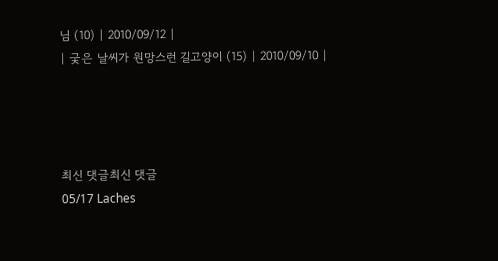님 (10) | 2010/09/12 |
| 궂은 날씨가 원망스런 길고양이 (15) | 2010/09/10 |




최신 댓글최신 댓글
05/17 Laches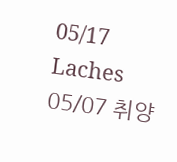05/17 Laches
05/07 취양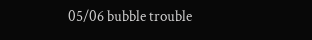05/06 bubble trouble